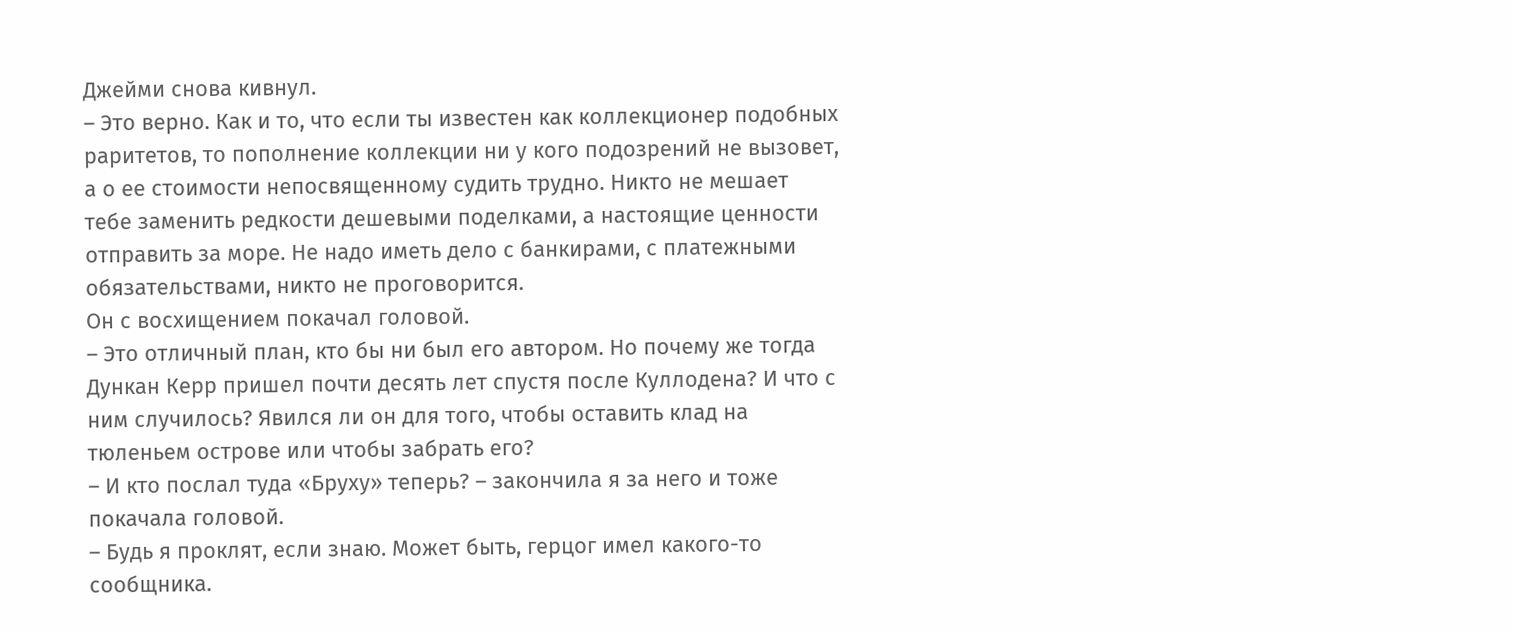Джейми снова кивнул.
– Это верно. Как и то, что если ты известен как коллекционер подобных раритетов, то пополнение коллекции ни у кого подозрений не вызовет, а о ее стоимости непосвященному судить трудно. Никто не мешает тебе заменить редкости дешевыми поделками, а настоящие ценности отправить за море. Не надо иметь дело с банкирами, с платежными обязательствами, никто не проговорится.
Он с восхищением покачал головой.
– Это отличный план, кто бы ни был его автором. Но почему же тогда Дункан Керр пришел почти десять лет спустя после Куллодена? И что с ним случилось? Явился ли он для того, чтобы оставить клад на тюленьем острове или чтобы забрать его?
– И кто послал туда «Бруху» теперь? – закончила я за него и тоже покачала головой.
– Будь я проклят, если знаю. Может быть, герцог имел какого-то сообщника.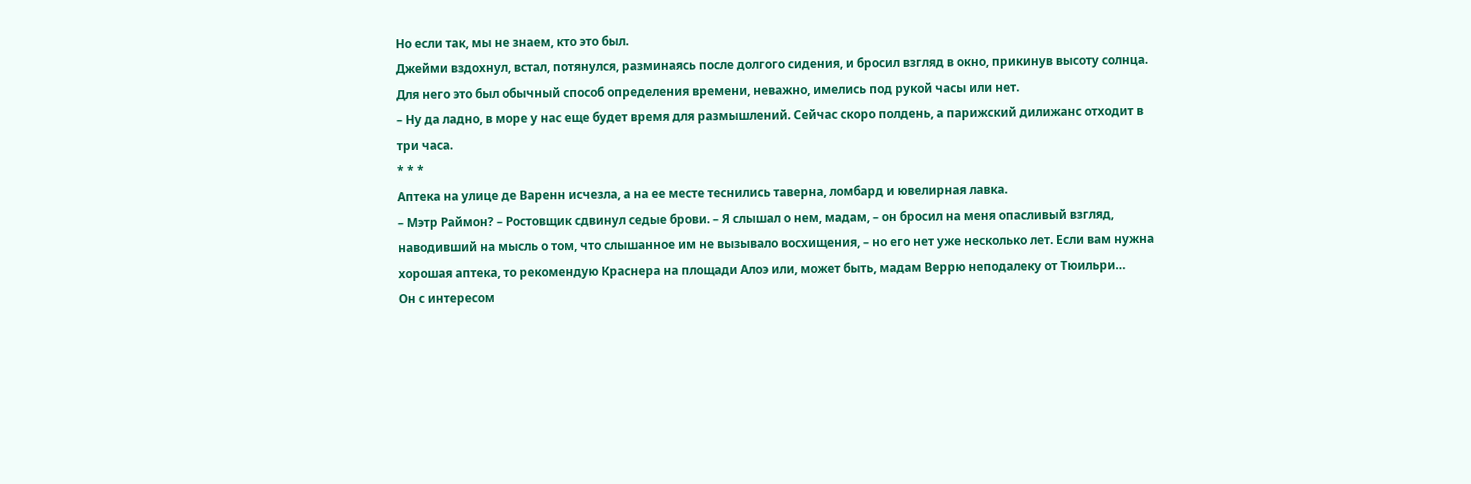Но если так, мы не знаем, кто это был.
Джейми вздохнул, встал, потянулся, разминаясь после долгого сидения, и бросил взгляд в окно, прикинув высоту солнца. Для него это был обычный способ определения времени, неважно, имелись под рукой часы или нет.
– Ну да ладно, в море у нас еще будет время для размышлений. Сейчас скоро полдень, а парижский дилижанс отходит в три часа.
* * *
Аптека на улице де Варенн исчезла, а на ее месте теснились таверна, ломбард и ювелирная лавка.
– Мэтр Раймон? – Ростовщик сдвинул седые брови. – Я слышал о нем, мадам, – он бросил на меня опасливый взгляд, наводивший на мысль о том, что слышанное им не вызывало восхищения, – но его нет уже несколько лет. Если вам нужна хорошая аптека, то рекомендую Краснера на площади Алоэ или, может быть, мадам Веррю неподалеку от Тюильри…
Он с интересом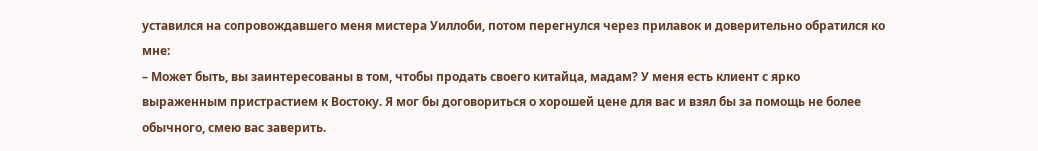уставился на сопровождавшего меня мистера Уиллоби, потом перегнулся через прилавок и доверительно обратился ко мне:
– Может быть, вы заинтересованы в том, чтобы продать своего китайца, мадам? У меня есть клиент с ярко выраженным пристрастием к Востоку. Я мог бы договориться о хорошей цене для вас и взял бы за помощь не более обычного, смею вас заверить.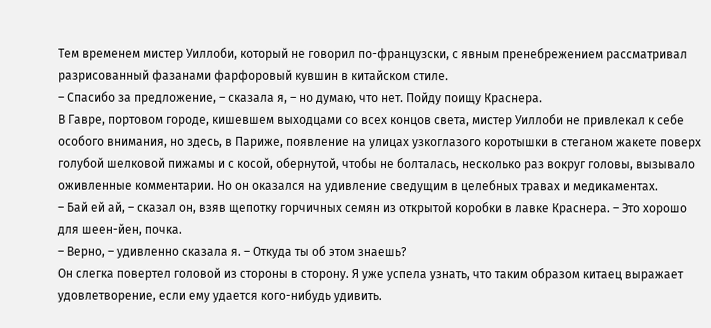Тем временем мистер Уиллоби, который не говорил по-французски, с явным пренебрежением рассматривал разрисованный фазанами фарфоровый кувшин в китайском стиле.
– Спасибо за предложение, – сказала я, – но думаю, что нет. Пойду поищу Краснера.
В Гавре, портовом городе, кишевшем выходцами со всех концов света, мистер Уиллоби не привлекал к себе особого внимания, но здесь, в Париже, появление на улицах узкоглазого коротышки в стеганом жакете поверх голубой шелковой пижамы и с косой, обернутой, чтобы не болталась, несколько раз вокруг головы, вызывало оживленные комментарии. Но он оказался на удивление сведущим в целебных травах и медикаментах.
– Бай ей ай, – сказал он, взяв щепотку горчичных семян из открытой коробки в лавке Краснера. – Это хорошо для шеен-йен, почка.
– Верно, – удивленно сказала я. – Откуда ты об этом знаешь?
Он слегка повертел головой из стороны в сторону. Я уже успела узнать, что таким образом китаец выражает удовлетворение, если ему удается кого-нибудь удивить.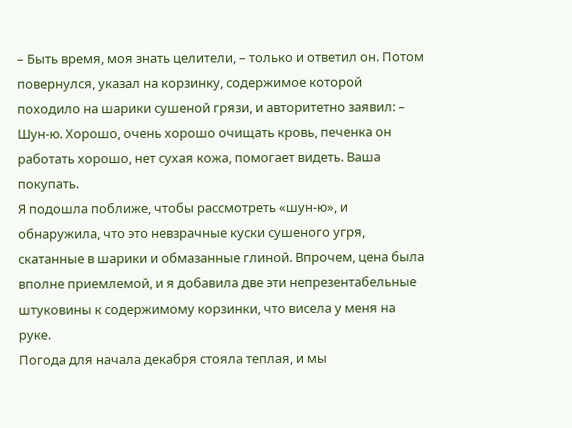– Быть время, моя знать целители, – только и ответил он. Потом повернулся, указал на корзинку, содержимое которой походило на шарики сушеной грязи, и авторитетно заявил: – Шун-ю. Хорошо, очень хорошо очищать кровь, печенка он работать хорошо, нет сухая кожа, помогает видеть. Ваша покупать.
Я подошла поближе, чтобы рассмотреть «шун-ю», и обнаружила, что это невзрачные куски сушеного угря, скатанные в шарики и обмазанные глиной. Впрочем, цена была вполне приемлемой, и я добавила две эти непрезентабельные штуковины к содержимому корзинки, что висела у меня на руке.
Погода для начала декабря стояла теплая, и мы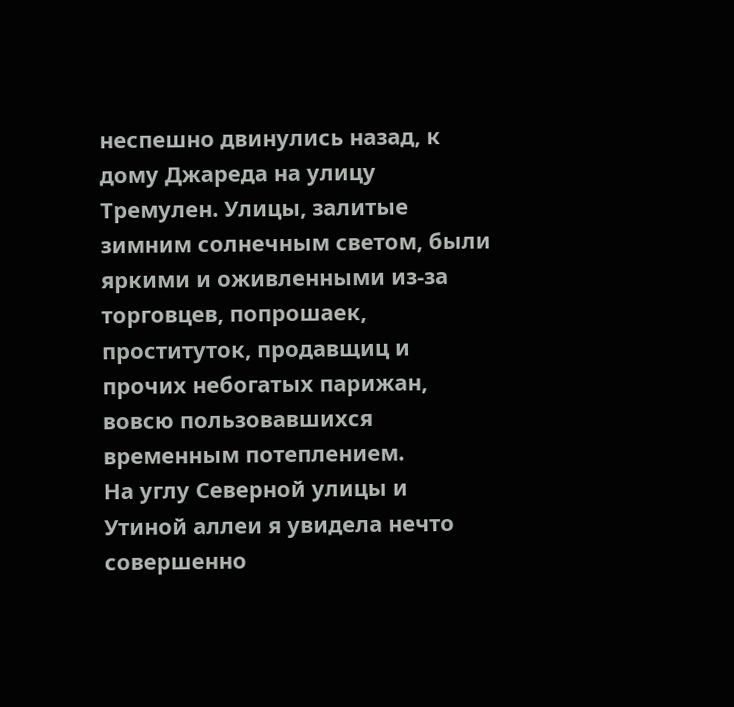неспешно двинулись назад, к дому Джареда на улицу Тремулен. Улицы, залитые зимним солнечным светом, были яркими и оживленными из-за торговцев, попрошаек, проституток, продавщиц и прочих небогатых парижан, вовсю пользовавшихся временным потеплением.
На углу Северной улицы и Утиной аллеи я увидела нечто совершенно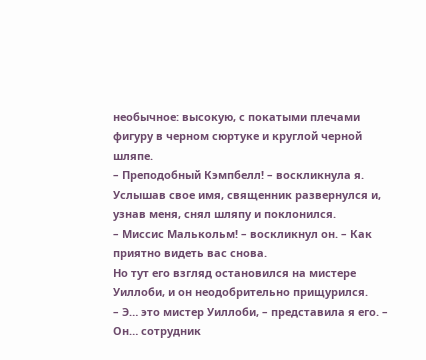необычное: высокую, с покатыми плечами фигуру в черном сюртуке и круглой черной шляпе.
– Преподобный Кэмпбелл! – воскликнула я.
Услышав свое имя, священник развернулся и, узнав меня, снял шляпу и поклонился.
– Миссис Малькольм! – воскликнул он. – Как приятно видеть вас снова.
Но тут его взгляд остановился на мистере Уиллоби, и он неодобрительно прищурился.
– Э… это мистер Уиллоби, – представила я его. – Он… сотрудник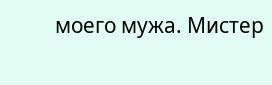моего мужа. Мистер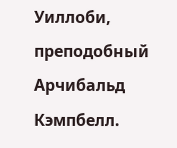Уиллоби, преподобный Арчибальд Кэмпбелл.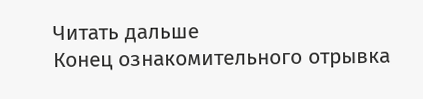Читать дальше
Конец ознакомительного отрывка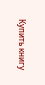Купить книгу